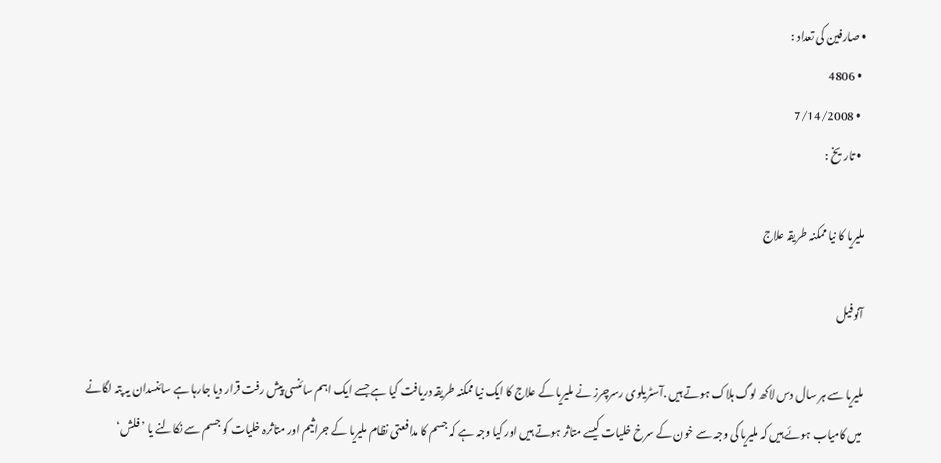• صارفین کی تعداد :
  • 4806
  • 7/14/2008
  • تاريخ :

ملیریا کا نیا ممکنہ طریقہ علاج

آنوفیل

ملیریا سے ہر سال دس لاکھ لوگ ہلاک ہوتے ہیں .آسٹریلوی رسرچرز نے ملیریا کے علاج کا ایک نیا ممکنہ طریقہ دریافت کیا ہے جسے ایک اہم سائنسی پیش رفت قرار دیا جارہا ہے سائنسدان یہ پتہ لگانے میں کامیاب ہوئے ہیں کہ ملیریا کی وجہ سے خون کے سرخ خلیات کیسے متاثر ہوتے ہیں اور کیا وجہ ہے کہ جسم کا مدافعتی نظام ملیریا کے جراثیم اور متاثرہ خلیات کو جسم سے نکالنے یا ’فلش‘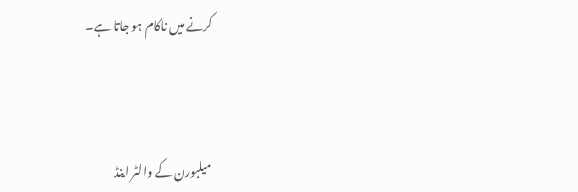کرنے میں ناکام ہو جاتا ہے۔



میلبورن کے والٹر اینڈ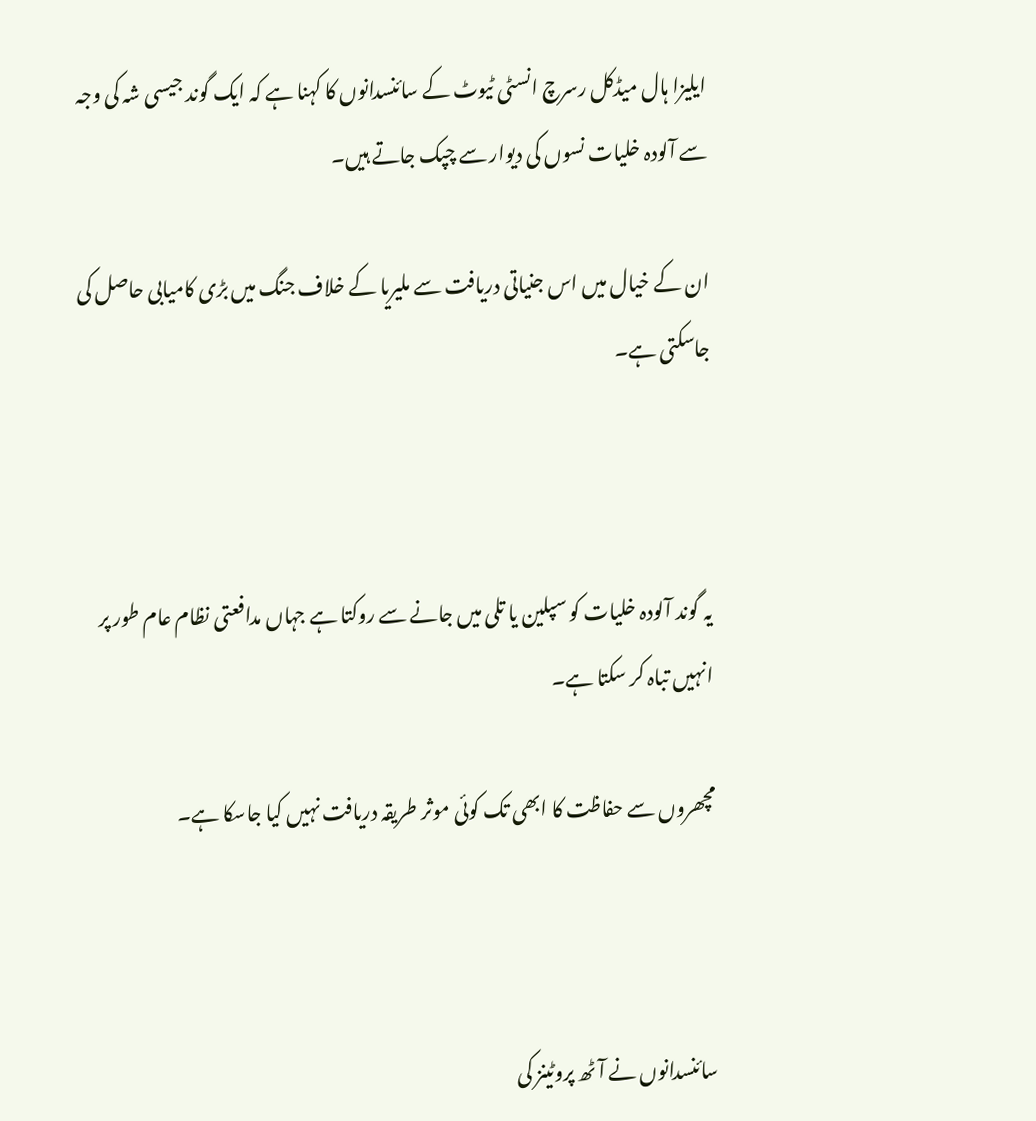ایلیزا ہال میڈکل رسرچ انسٹی ٹیوٹ کے سائنسدانوں کا کہنا ہے کہ ایک گوند جیسی شہ کی وجہ سے آلودہ خلیات نسوں کی دیوار سے چپک جاتے ہیں۔

ان کے خیال میں اس جنیاتی دریافت سے ملیریا کے خلاف جنگ میں بڑی کامیابی حاصل کی جاسکتی ہے۔



یہ گوند آلودہ خلیات کو سپلین یا تلی میں جانے سے روکتا ہے جہاں مدافعتی نظام عام طور پر انہیں تباہ کر سکتا ہے۔

مچھروں سے حفاظت کا ابھی تک کوئی موثر طریقہ دریافت نہیں کیا جاسکا ہے۔



سائنسدانوں نے آٹھ پروٹینز کی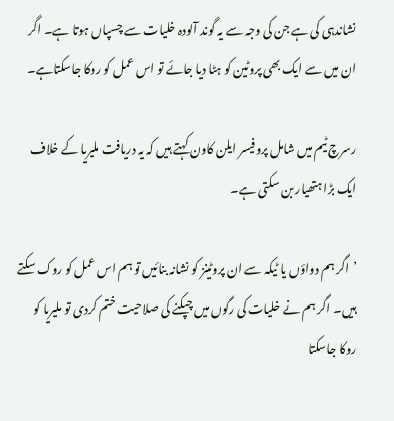نشاندہی کی ہے جن کی وجہ سے یہ گوند آلودہ خلیات سے چسپاں ہوتا ہے۔ اگر ان میں سے ایک بھی پروٹین کو ہٹا دیا جائے تو اس عمل کو روکا جاسکتاہے۔

رسرچ ٹیم میں شامل پروفیسر ایلن کاون کہتے ہیں کہ یہ دریافت ملیریا کے خلاف ایک بڑا ہتھیار بن سکتی ہے۔

’اگر ہم دواؤں یا ٹیکہ سے ان پروٹینز کو نشانہ بنائیں تو ہم اس عمل کو روک سکتے ہیں۔ اگر ہم نے خلیات کی رگوں میں چپکنے کی صلاحیت ختم کردی تو ملیریا کو روکا جاسکتا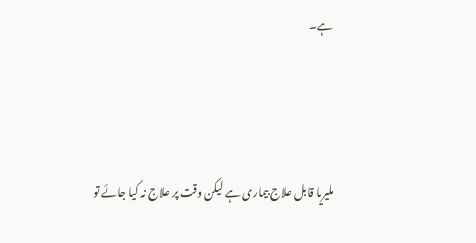ہے۔



ملیریا قابل علاج بیماری ہے لیکن وقت پر علاج نہ کیا جائے تو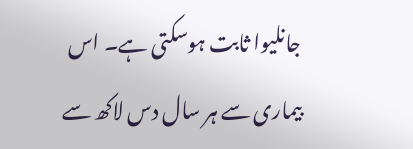جانلیوا ثابت ہوسکتی ہے۔ اس بیماری سے ہر سال دس لاکھ سے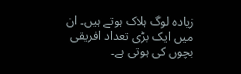زیادہ لوگ ہلاک ہوتے ہیں۔ ان میں ایک بڑی تعداد افریقی بچوں کی ہوتی ہے۔